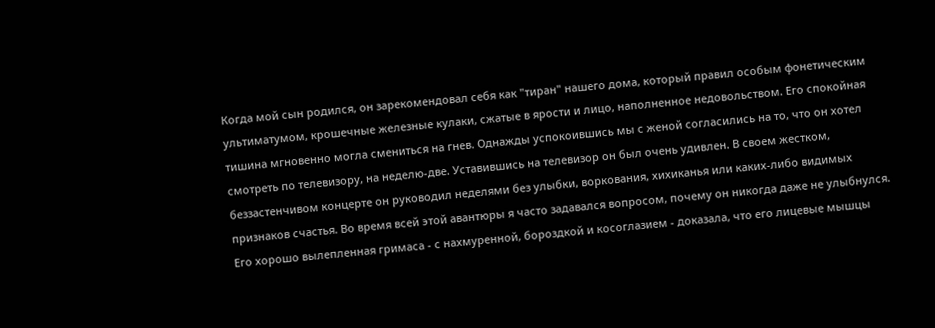Когда мой сын родился, он зарекомендовал себя как "тиран" нашего дома, который правил особым фонетическим ультиматумом, крошечные железные кулаки, сжатые в ярости и лицо, наполненное недовольством. Его спокойная тишина мгновенно могла смениться на гнев. Однажды успокоившись мы с женой согласились на то, что он хотел смотреть по телевизору, на неделю-две. Уставившись на телевизор он был очень удивлен. В своем жестком, беззастенчивом концерте он руководил неделями без улыбки, воркования, хихиканья или каких-либо видимых признаков счастья. Во время всей этой авантюры я часто задавался вопросом, почему он никогда даже не улыбнулся. Его хорошо вылепленная гримаса - с нахмуренной, бороздкой и косоглазием - доказала, что его лицевые мышцы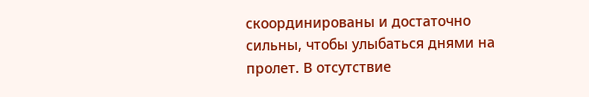скоординированы и достаточно сильны, чтобы улыбаться днями на пролет. В отсутствие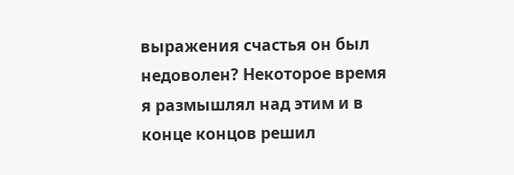выражения счастья он был недоволен? Некоторое время я размышлял над этим и в конце концов решил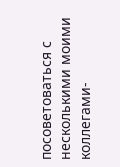посоветоваться с несколькими моими коллегами-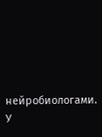нейробиологами. У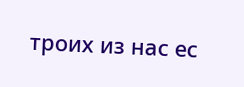троих из нас ес